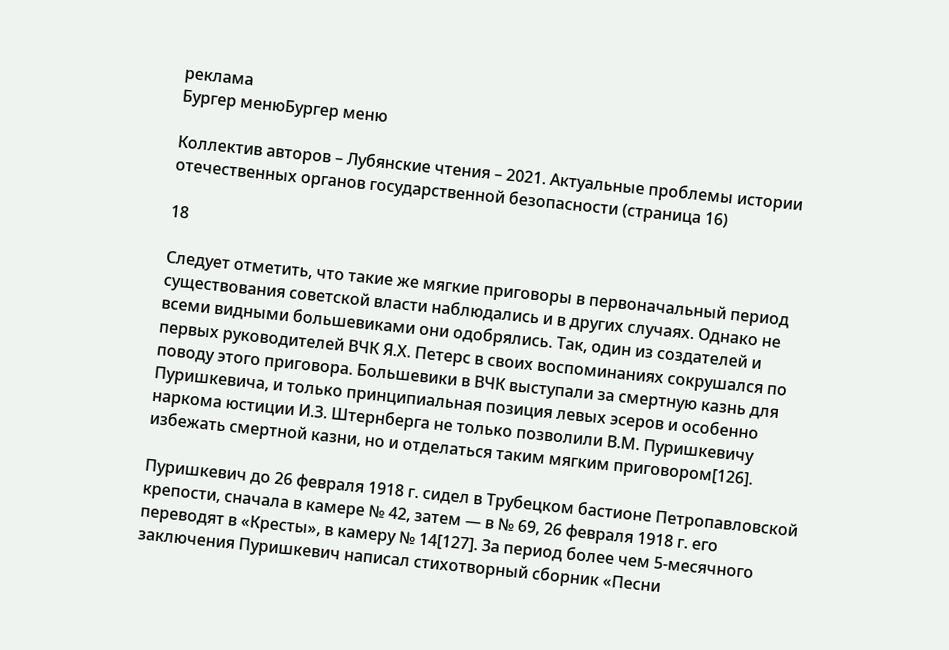реклама
Бургер менюБургер меню

Коллектив авторов – Лубянские чтения – 2021. Актуальные проблемы истории отечественных органов государственной безопасности (страница 16)

18

Следует отметить, что такие же мягкие приговоры в первоначальный период существования советской власти наблюдались и в других случаях. Однако не всеми видными большевиками они одобрялись. Так, один из создателей и первых руководителей ВЧК Я.Х. Петерс в своих воспоминаниях сокрушался по поводу этого приговора. Большевики в ВЧК выступали за смертную казнь для Пуришкевича, и только принципиальная позиция левых эсеров и особенно наркома юстиции И.З. Штернберга не только позволили В.М. Пуришкевичу избежать смертной казни, но и отделаться таким мягким приговором[126].

Пуришкевич до 26 февраля 1918 г. сидел в Трубецком бастионе Петропавловской крепости, сначала в камере № 42, затем — в № 69, 26 февраля 1918 г. его переводят в «Кресты», в камеру № 14[127]. За период более чем 5‑месячного заключения Пуришкевич написал стихотворный сборник «Песни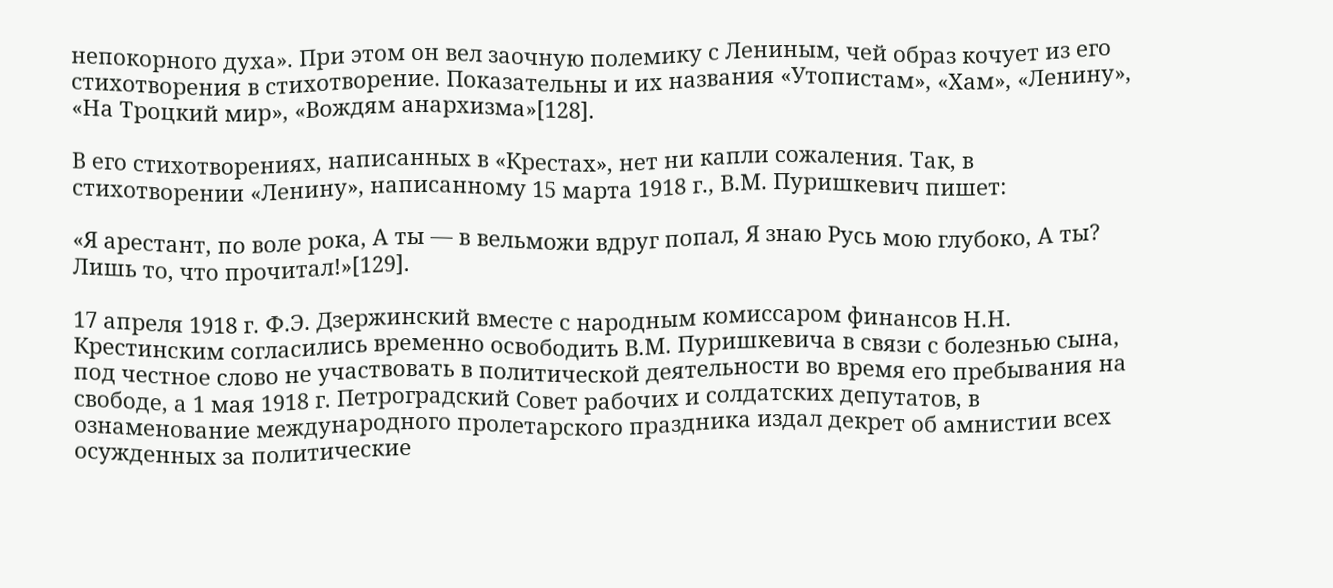непокорного духа». При этом он вел заочную полемику с Лениным, чей образ кочует из его стихотворения в стихотворение. Показательны и их названия «Утопистам», «Хам», «Ленину», «На Троцкий мир», «Вождям анархизма»[128].

В его стихотворениях, написанных в «Крестах», нет ни капли сожаления. Так, в стихотворении «Ленину», написанному 15 марта 1918 г., В.М. Пуришкевич пишет:

«Я арестант, по воле рока, А ты — в вельможи вдруг попал, Я знаю Русь мою глубоко, А ты? Лишь то, что прочитал!»[129].

17 апреля 1918 г. Ф.Э. Дзержинский вместе с народным комиссаром финансов Н.Н. Крестинским согласились временно освободить В.М. Пуришкевича в связи с болезнью сына, под честное слово не участвовать в политической деятельности во время его пребывания на свободе, а 1 мая 1918 г. Петроградский Совет рабочих и солдатских депутатов, в ознаменование международного пролетарского праздника издал декрет об амнистии всех осужденных за политические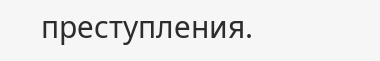преступления.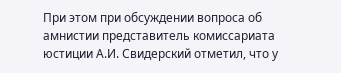При этом при обсуждении вопроса об амнистии представитель комиссариата юстиции А.И. Свидерский отметил, что у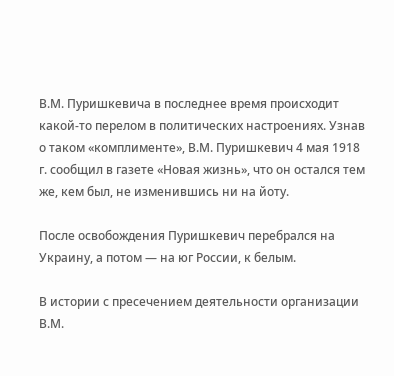В.М. Пуришкевича в последнее время происходит какой-то перелом в политических настроениях. Узнав о таком «комплименте», В.М. Пуришкевич 4 мая 1918 г. сообщил в газете «Новая жизнь», что он остался тем же, кем был, не изменившись ни на йоту.

После освобождения Пуришкевич перебрался на Украину, а потом — на юг России, к белым.

В истории с пресечением деятельности организации В.М.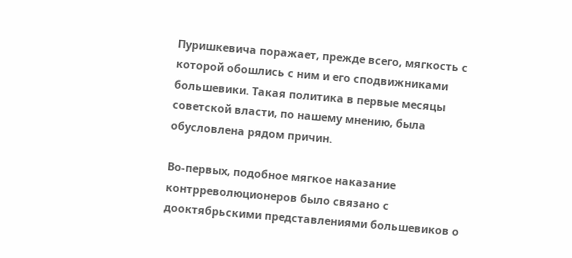Пуришкевича поражает, прежде всего, мягкость с которой обошлись с ним и его сподвижниками большевики. Такая политика в первые месяцы советской власти, по нашему мнению, была обусловлена рядом причин.

Во-первых, подобное мягкое наказание контрреволюционеров было связано с дооктябрьскими представлениями большевиков о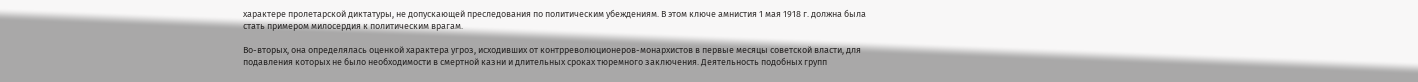характере пролетарской диктатуры, не допускающей преследования по политическим убеждениям. В этом ключе амнистия 1 мая 1918 г. должна была стать примером милосердия к политическим врагам.

Во-вторых, она определялась оценкой характера угроз, исходивших от контрреволюционеров-монархистов в первые месяцы советской власти, для подавления которых не было необходимости в смертной казни и длительных сроках тюремного заключения. Деятельность подобных групп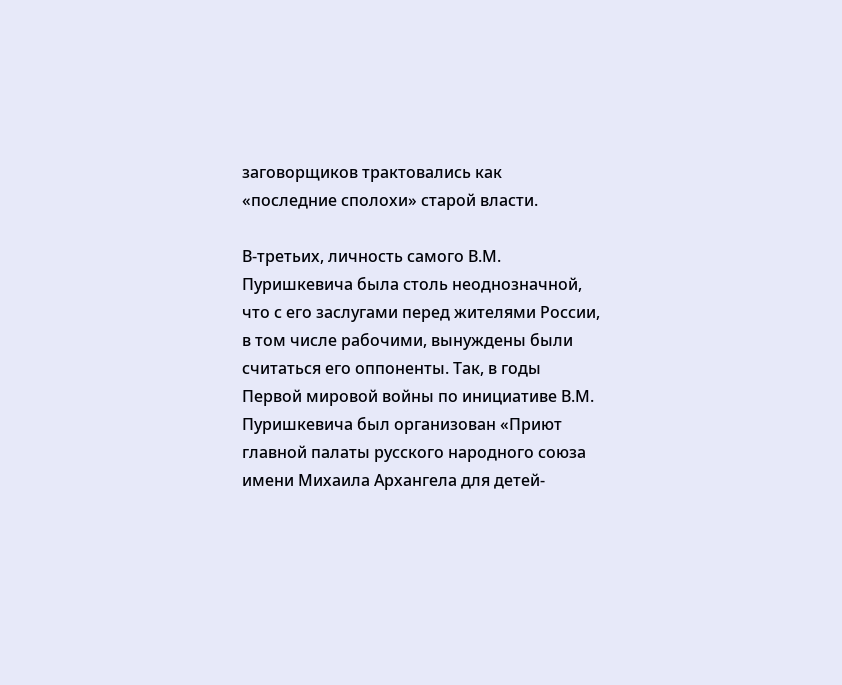заговорщиков трактовались как «последние сполохи» старой власти.

В-третьих, личность самого В.М. Пуришкевича была столь неоднозначной, что с его заслугами перед жителями России, в том числе рабочими, вынуждены были считаться его оппоненты. Так, в годы Первой мировой войны по инициативе В.М. Пуришкевича был организован «Приют главной палаты русского народного союза имени Михаила Архангела для детей-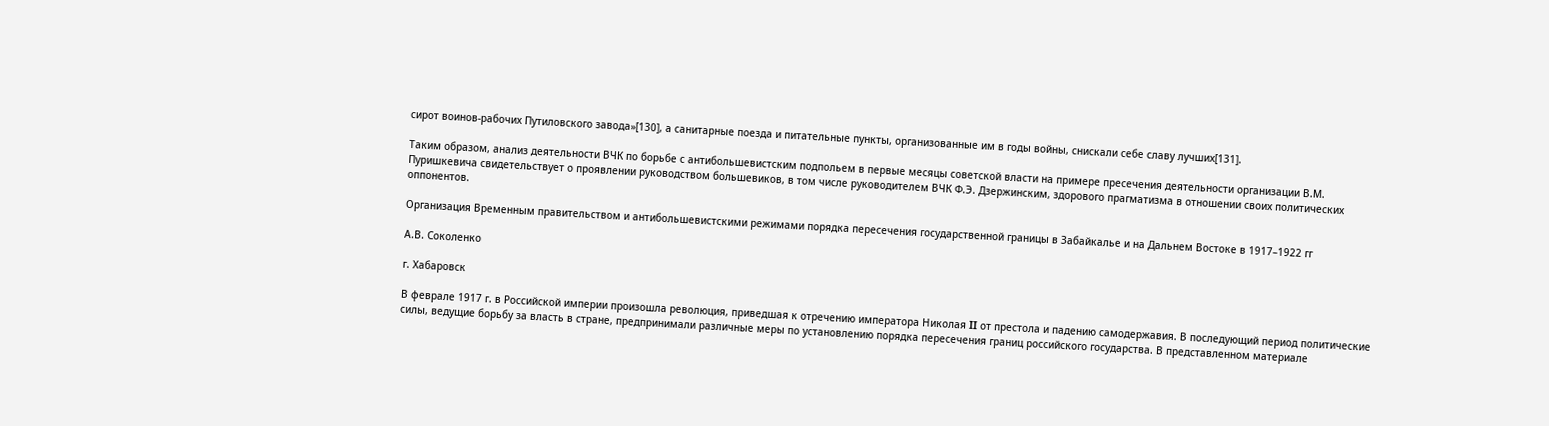сирот воинов-рабочих Путиловского завода»[130], а санитарные поезда и питательные пункты, организованные им в годы войны, снискали себе славу лучших[131].

Таким образом, анализ деятельности ВЧК по борьбе с антибольшевистским подпольем в первые месяцы советской власти на примере пресечения деятельности организации В.М. Пуришкевича свидетельствует о проявлении руководством большевиков, в том числе руководителем ВЧК Ф.Э. Дзержинским, здорового прагматизма в отношении своих политических оппонентов.

Организация Временным правительством и антибольшевистскими режимами порядка пересечения государственной границы в Забайкалье и на Дальнем Востоке в 1917–1922 гг

А.В. Соколенко

г. Хабаровск

В феврале 1917 г. в Российской империи произошла революция, приведшая к отречению императора Николая II от престола и падению самодержавия. В последующий период политические силы, ведущие борьбу за власть в стране, предпринимали различные меры по установлению порядка пересечения границ российского государства. В представленном материале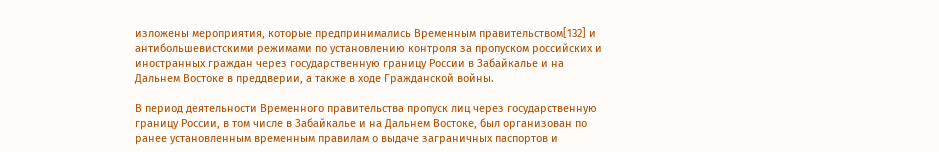изложены мероприятия, которые предпринимались Временным правительством[132] и антибольшевистскими режимами по установлению контроля за пропуском российских и иностранных граждан через государственную границу России в Забайкалье и на Дальнем Востоке в преддверии, а также в ходе Гражданской войны.

В период деятельности Временного правительства пропуск лиц через государственную границу России, в том числе в Забайкалье и на Дальнем Востоке, был организован по ранее установленным временным правилам о выдаче заграничных паспортов и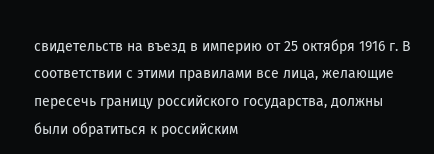свидетельств на въезд в империю от 25 октября 1916 г. В соответствии с этими правилами все лица, желающие пересечь границу российского государства, должны были обратиться к российским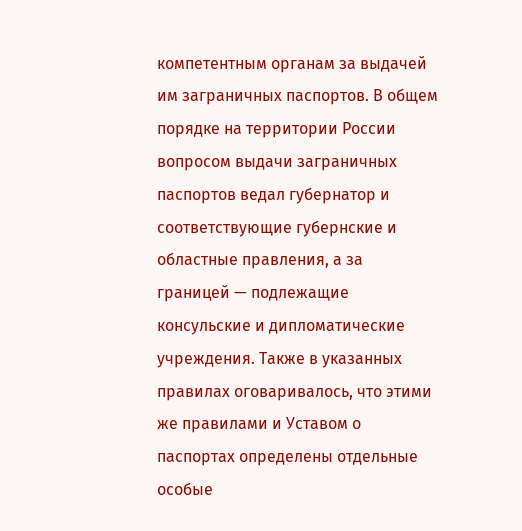компетентным органам за выдачей им заграничных паспортов. В общем порядке на территории России вопросом выдачи заграничных паспортов ведал губернатор и соответствующие губернские и областные правления, а за границей — подлежащие консульские и дипломатические учреждения. Также в указанных правилах оговаривалось, что этими же правилами и Уставом о паспортах определены отдельные особые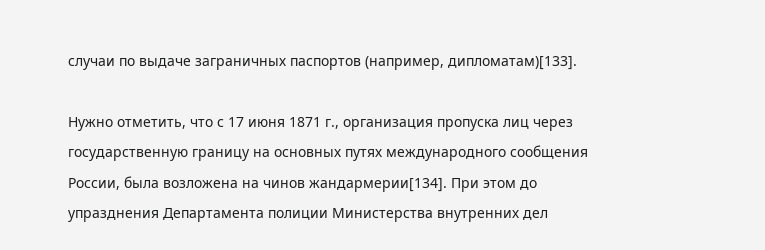случаи по выдаче заграничных паспортов (например, дипломатам)[133].

Нужно отметить, что с 17 июня 1871 г., организация пропуска лиц через государственную границу на основных путях международного сообщения России, была возложена на чинов жандармерии[134]. При этом до упразднения Департамента полиции Министерства внутренних дел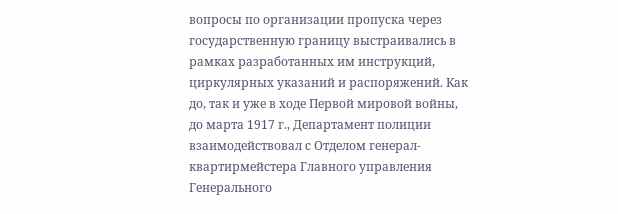вопросы по организации пропуска через государственную границу выстраивались в рамках разработанных им инструкций, циркулярных указаний и распоряжений. Как до, так и уже в ходе Первой мировой войны, до марта 1917 г., Департамент полиции взаимодействовал с Отделом генерал-квартирмейстера Главного управления Генерального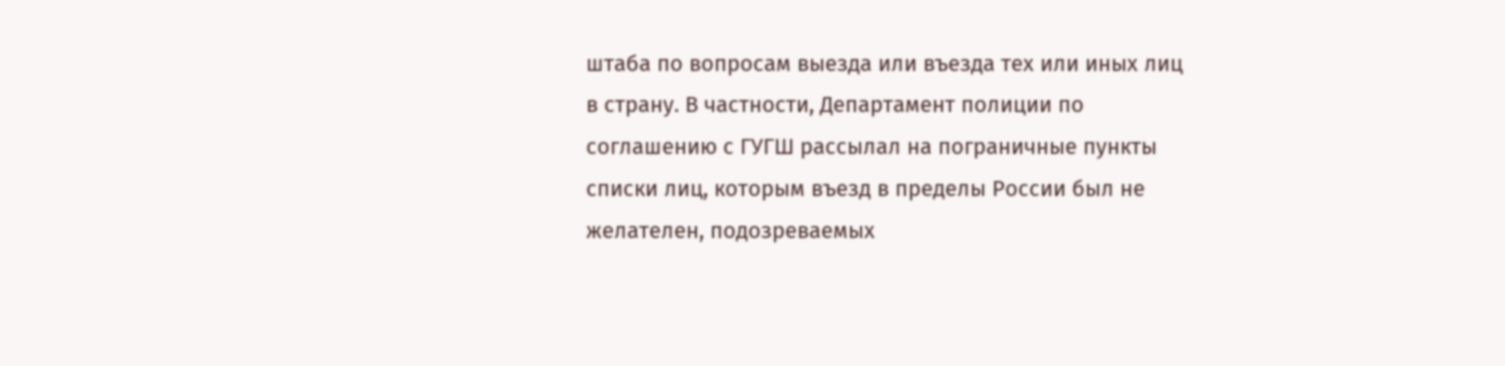штаба по вопросам выезда или въезда тех или иных лиц в страну. В частности, Департамент полиции по соглашению с ГУГШ рассылал на пограничные пункты списки лиц, которым въезд в пределы России был не желателен, подозреваемых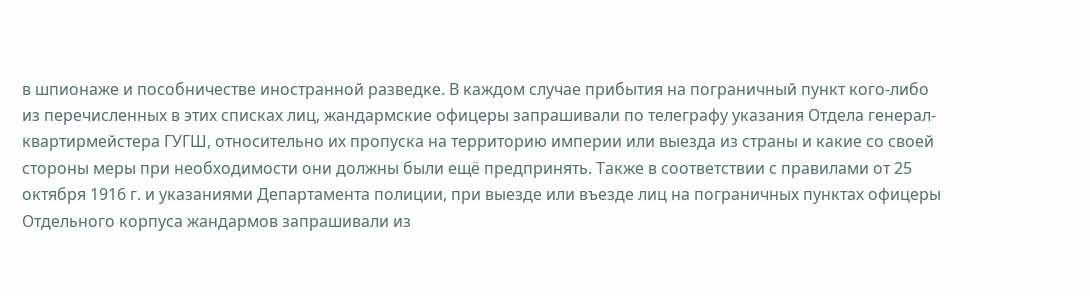в шпионаже и пособничестве иностранной разведке. В каждом случае прибытия на пограничный пункт кого-либо из перечисленных в этих списках лиц, жандармские офицеры запрашивали по телеграфу указания Отдела генерал-квартирмейстера ГУГШ, относительно их пропуска на территорию империи или выезда из страны и какие со своей стороны меры при необходимости они должны были ещё предпринять. Также в соответствии с правилами от 25 октября 1916 г. и указаниями Департамента полиции, при выезде или въезде лиц на пограничных пунктах офицеры Отдельного корпуса жандармов запрашивали из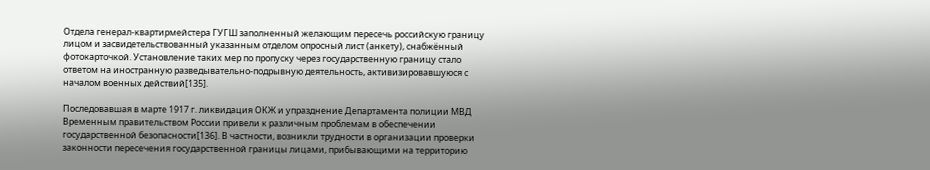Отдела генерал-квартирмейстера ГУГШ заполненный желающим пересечь российскую границу лицом и засвидетельствованный указанным отделом опросный лист (анкету), снабжённый фотокарточкой. Установление таких мер по пропуску через государственную границу стало ответом на иностранную разведывательно-подрывную деятельность, активизировавшуюся с началом военных действий[135].

Последовавшая в марте 1917 г. ликвидация ОКЖ и упразднение Департамента полиции МВД Временным правительством России привели к различным проблемам в обеспечении государственной безопасности[136]. В частности, возникли трудности в организации проверки законности пересечения государственной границы лицами, прибывающими на территорию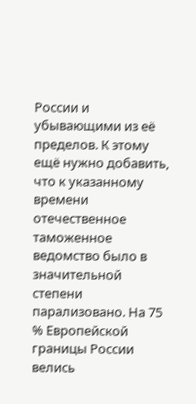России и убывающими из её пределов. К этому ещё нужно добавить, что к указанному времени отечественное таможенное ведомство было в значительной степени парализовано. На 75 % Европейской границы России велись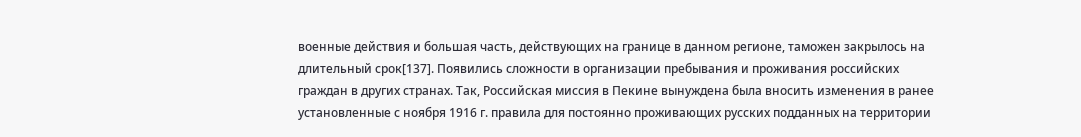военные действия и большая часть, действующих на границе в данном регионе, таможен закрылось на длительный срок[137]. Появились сложности в организации пребывания и проживания российских граждан в других странах. Так, Российская миссия в Пекине вынуждена была вносить изменения в ранее установленные с ноября 1916 г. правила для постоянно проживающих русских подданных на территории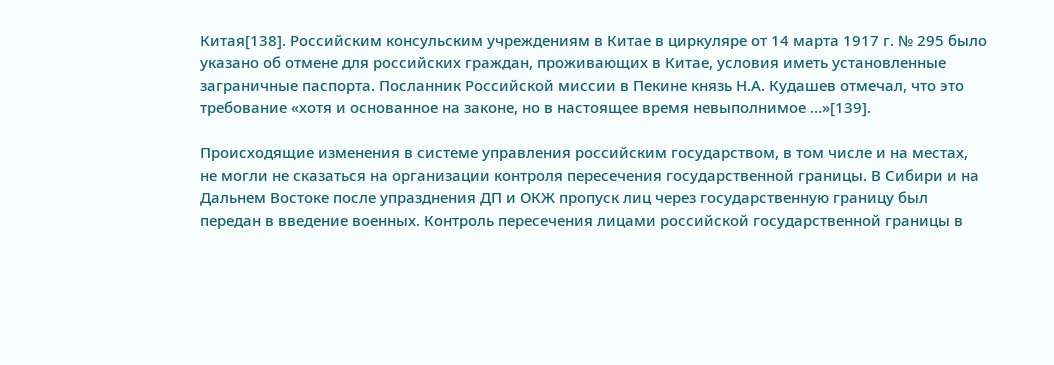Китая[138]. Российским консульским учреждениям в Китае в циркуляре от 14 марта 1917 г. № 295 было указано об отмене для российских граждан, проживающих в Китае, условия иметь установленные заграничные паспорта. Посланник Российской миссии в Пекине князь Н.А. Кудашев отмечал, что это требование «хотя и основанное на законе, но в настоящее время невыполнимое …»[139].

Происходящие изменения в системе управления российским государством, в том числе и на местах, не могли не сказаться на организации контроля пересечения государственной границы. В Сибири и на Дальнем Востоке после упразднения ДП и ОКЖ пропуск лиц через государственную границу был передан в введение военных. Контроль пересечения лицами российской государственной границы в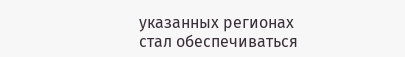указанных регионах стал обеспечиваться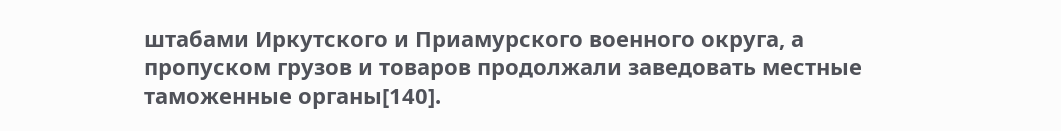штабами Иркутского и Приамурского военного округа, а пропуском грузов и товаров продолжали заведовать местные таможенные органы[140].